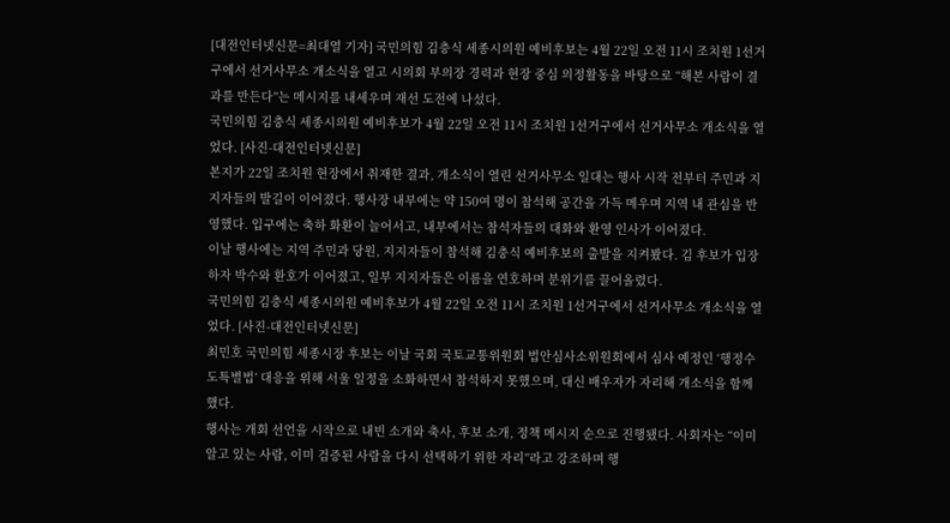[대전인터넷신문=최대열 기자] 국민의힘 김충식 세종시의원 예비후보는 4월 22일 오전 11시 조치원 1선거구에서 선거사무소 개소식을 열고 시의회 부의장 경력과 현장 중심 의정활동을 바탕으로 “해본 사람이 결과를 만든다”는 메시지를 내세우며 재선 도전에 나섰다.
국민의힘 김충식 세종시의원 예비후보가 4월 22일 오전 11시 조치원 1선거구에서 선거사무소 개소식을 열었다. [사진-대전인터넷신문]
본지가 22일 조치원 현장에서 취재한 결과, 개소식이 열린 선거사무소 일대는 행사 시작 전부터 주민과 지지자들의 발길이 이어졌다. 행사장 내부에는 약 150여 명이 참석해 공간을 가득 메우며 지역 내 관심을 반영했다. 입구에는 축하 화환이 늘어서고, 내부에서는 참석자들의 대화와 환영 인사가 이어졌다.
이날 행사에는 지역 주민과 당원, 지지자들이 참석해 김충식 예비후보의 출발을 지켜봤다. 김 후보가 입장하자 박수와 환호가 이어졌고, 일부 지지자들은 이름을 연호하며 분위기를 끌어올렸다.
국민의힘 김충식 세종시의원 예비후보가 4월 22일 오전 11시 조치원 1선거구에서 선거사무소 개소식을 열었다. [사진-대전인터넷신문]
최민호 국민의힘 세종시장 후보는 이날 국회 국토교통위원회 법안심사소위원회에서 심사 예정인 ‘행정수도특별법’ 대응을 위해 서울 일정을 소화하면서 참석하지 못했으며, 대신 배우자가 자리해 개소식을 함께했다.
행사는 개회 선언을 시작으로 내빈 소개와 축사, 후보 소개, 정책 메시지 순으로 진행됐다. 사회자는 “이미 알고 있는 사람, 이미 검증된 사람을 다시 선택하기 위한 자리”라고 강조하며 행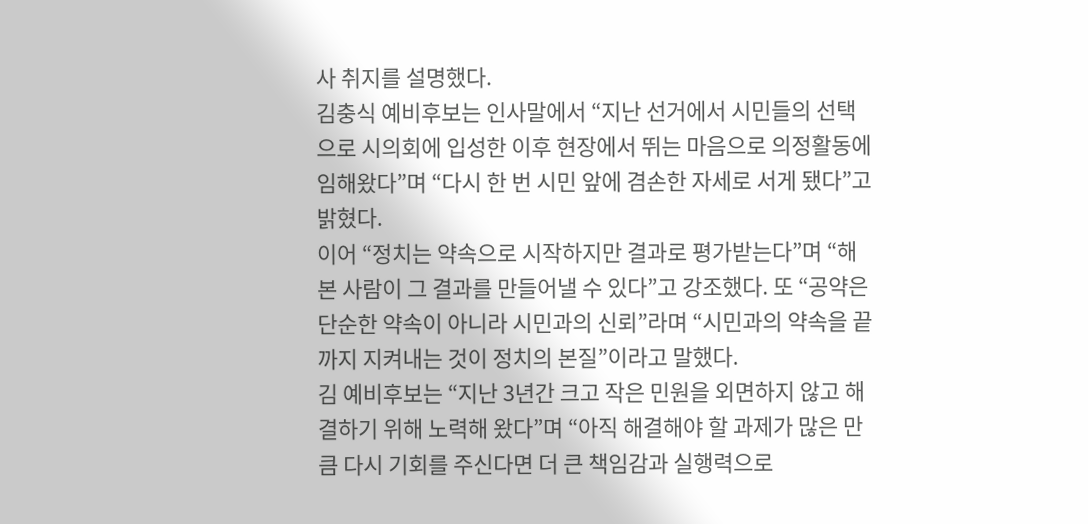사 취지를 설명했다.
김충식 예비후보는 인사말에서 “지난 선거에서 시민들의 선택으로 시의회에 입성한 이후 현장에서 뛰는 마음으로 의정활동에 임해왔다”며 “다시 한 번 시민 앞에 겸손한 자세로 서게 됐다”고 밝혔다.
이어 “정치는 약속으로 시작하지만 결과로 평가받는다”며 “해본 사람이 그 결과를 만들어낼 수 있다”고 강조했다. 또 “공약은 단순한 약속이 아니라 시민과의 신뢰”라며 “시민과의 약속을 끝까지 지켜내는 것이 정치의 본질”이라고 말했다.
김 예비후보는 “지난 3년간 크고 작은 민원을 외면하지 않고 해결하기 위해 노력해 왔다”며 “아직 해결해야 할 과제가 많은 만큼 다시 기회를 주신다면 더 큰 책임감과 실행력으로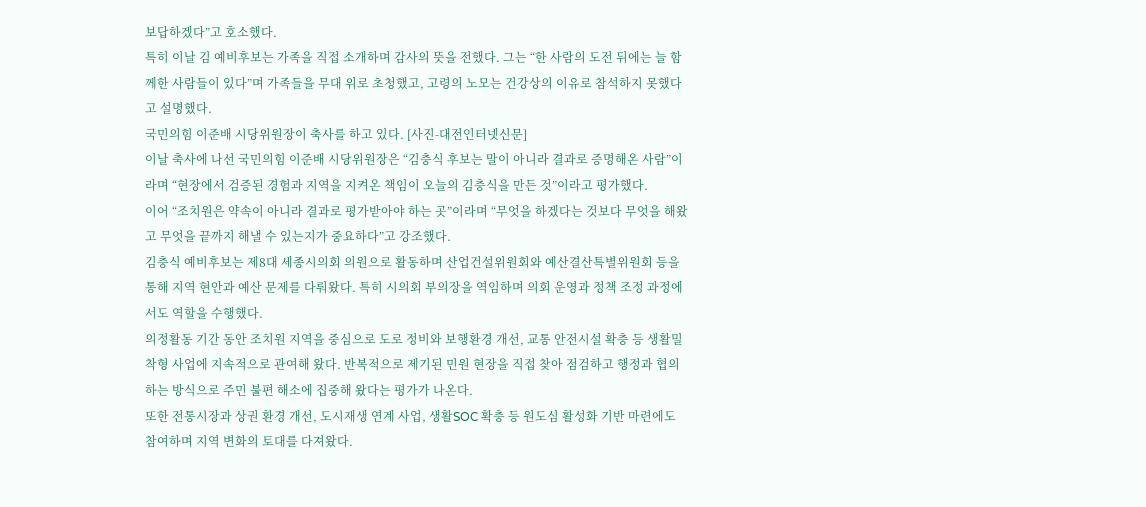보답하겠다”고 호소했다.
특히 이날 김 예비후보는 가족을 직접 소개하며 감사의 뜻을 전했다. 그는 “한 사람의 도전 뒤에는 늘 함께한 사람들이 있다”며 가족들을 무대 위로 초청했고, 고령의 노모는 건강상의 이유로 참석하지 못했다고 설명했다.
국민의힘 이준배 시당위원장이 축사를 하고 있다. [사진-대전인터넷신문]
이날 축사에 나선 국민의힘 이준배 시당위원장은 “김충식 후보는 말이 아니라 결과로 증명해온 사람”이라며 “현장에서 검증된 경험과 지역을 지켜온 책임이 오늘의 김충식을 만든 것”이라고 평가했다.
이어 “조치원은 약속이 아니라 결과로 평가받아야 하는 곳”이라며 “무엇을 하겠다는 것보다 무엇을 해왔고 무엇을 끝까지 해낼 수 있는지가 중요하다”고 강조했다.
김충식 예비후보는 제8대 세종시의회 의원으로 활동하며 산업건설위원회와 예산결산특별위원회 등을 통해 지역 현안과 예산 문제를 다뤄왔다. 특히 시의회 부의장을 역임하며 의회 운영과 정책 조정 과정에서도 역할을 수행했다.
의정활동 기간 동안 조치원 지역을 중심으로 도로 정비와 보행환경 개선, 교통 안전시설 확충 등 생활밀착형 사업에 지속적으로 관여해 왔다. 반복적으로 제기된 민원 현장을 직접 찾아 점검하고 행정과 협의하는 방식으로 주민 불편 해소에 집중해 왔다는 평가가 나온다.
또한 전통시장과 상권 환경 개선, 도시재생 연계 사업, 생활SOC 확충 등 원도심 활성화 기반 마련에도 참여하며 지역 변화의 토대를 다져왔다.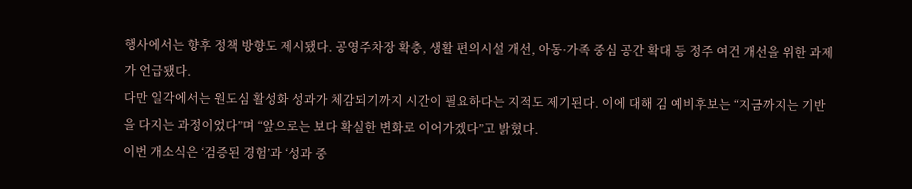행사에서는 향후 정책 방향도 제시됐다. 공영주차장 확충, 생활 편의시설 개선, 아동·가족 중심 공간 확대 등 정주 여건 개선을 위한 과제가 언급됐다.
다만 일각에서는 원도심 활성화 성과가 체감되기까지 시간이 필요하다는 지적도 제기된다. 이에 대해 김 예비후보는 “지금까지는 기반을 다지는 과정이었다”며 “앞으로는 보다 확실한 변화로 이어가겠다”고 밝혔다.
이번 개소식은 ‘검증된 경험’과 ‘성과 중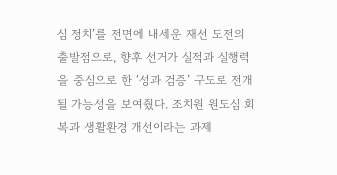심 정치’를 전면에 내세운 재선 도전의 출발점으로, 향후 선거가 실적과 실행력을 중심으로 한 ‘성과 검증’ 구도로 전개될 가능성을 보여줬다. 조치원 원도심 회복과 생활환경 개선이라는 과제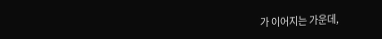가 이어지는 가운데,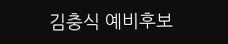김충식 예비후보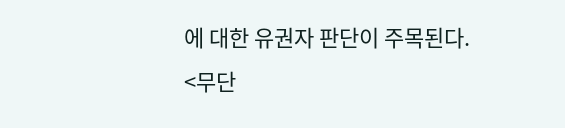에 대한 유권자 판단이 주목된다.
<무단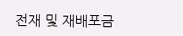전재 및 재배포금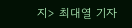지> 최대열 기자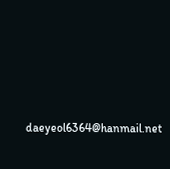daeyeol6364@hanmail.net